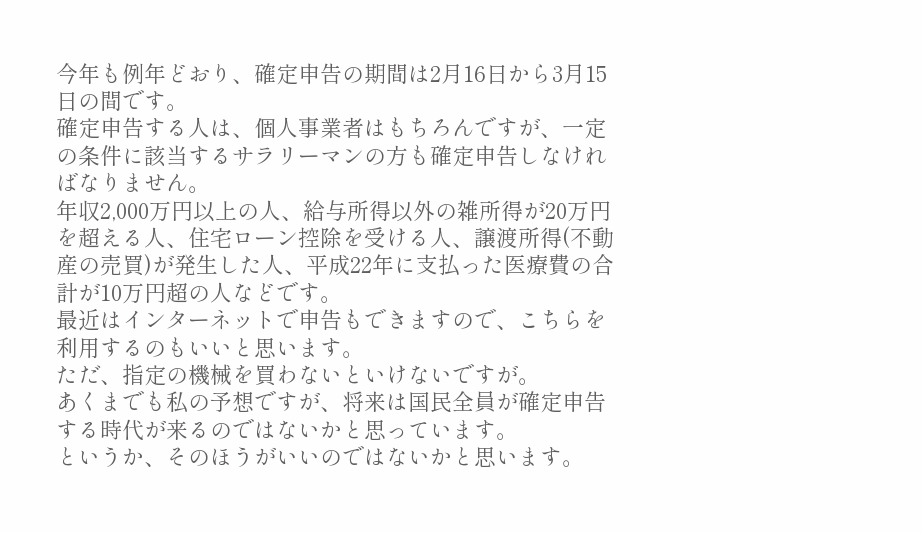今年も例年どおり、確定申告の期間は2月16日から3月15日の間です。
確定申告する人は、個人事業者はもちろんですが、一定の条件に該当するサラリーマンの方も確定申告しなければなりません。
年収2,000万円以上の人、給与所得以外の雑所得が20万円を超える人、住宅ローン控除を受ける人、譲渡所得(不動産の売買)が発生した人、平成22年に支払った医療費の合計が10万円超の人などです。
最近はインターネットで申告もできますので、こちらを利用するのもいいと思います。
ただ、指定の機械を買わないといけないですが。
あくまでも私の予想ですが、将来は国民全員が確定申告する時代が来るのではないかと思っています。
というか、そのほうがいいのではないかと思います。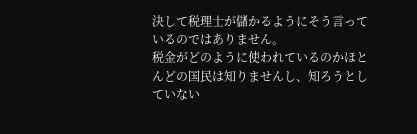決して税理士が儲かるようにそう言っているのではありません。
税金がどのように使われているのかほとんどの国民は知りませんし、知ろうとしていない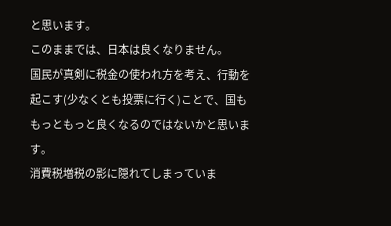と思います。
このままでは、日本は良くなりません。
国民が真剣に税金の使われ方を考え、行動を起こす(少なくとも投票に行く)ことで、国ももっともっと良くなるのではないかと思います。
消費税増税の影に隠れてしまっていま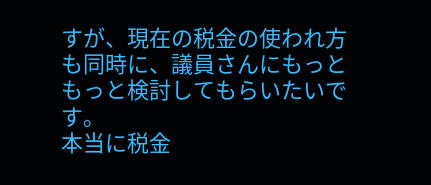すが、現在の税金の使われ方も同時に、議員さんにもっともっと検討してもらいたいです。
本当に税金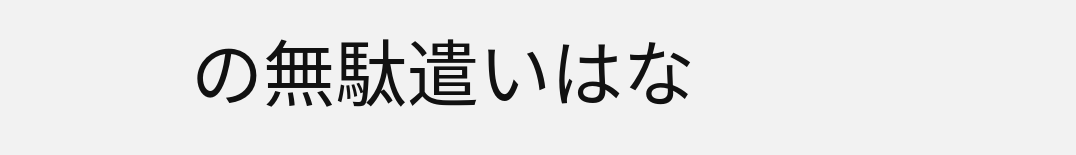の無駄遣いはな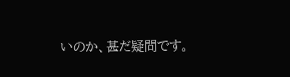いのか、甚だ疑問です。